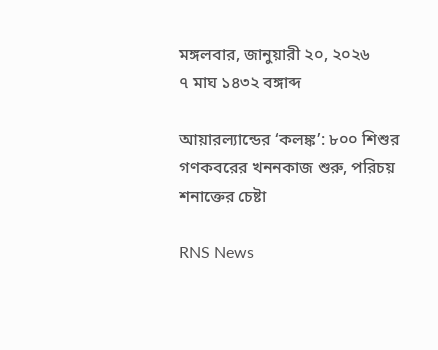মঙ্গলবার, জানুয়ারী ২০, ২০২৬
৭ মাঘ ১৪৩২ বঙ্গাব্দ

আয়ারল্যান্ডের ‘কলঙ্ক’: ৮০০ শিশুর গণকবরের খননকাজ শুরু, পরিচয় শনাক্তের চেষ্টা

RNS News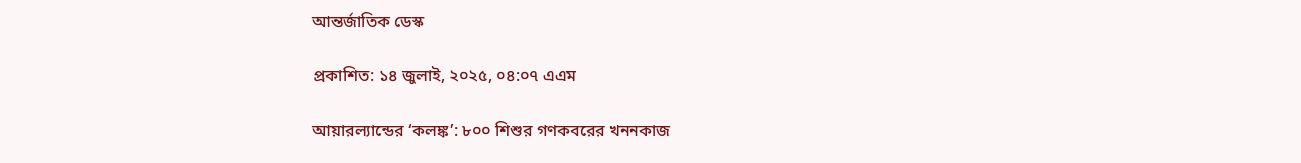আন্তর্জাতিক ডেস্ক

প্রকাশিত: ১৪ জুলাই, ২০২৫, ০৪:০৭ এএম

আয়ারল্যান্ডের ‘কলঙ্ক’: ৮০০ শিশুর গণকবরের খননকাজ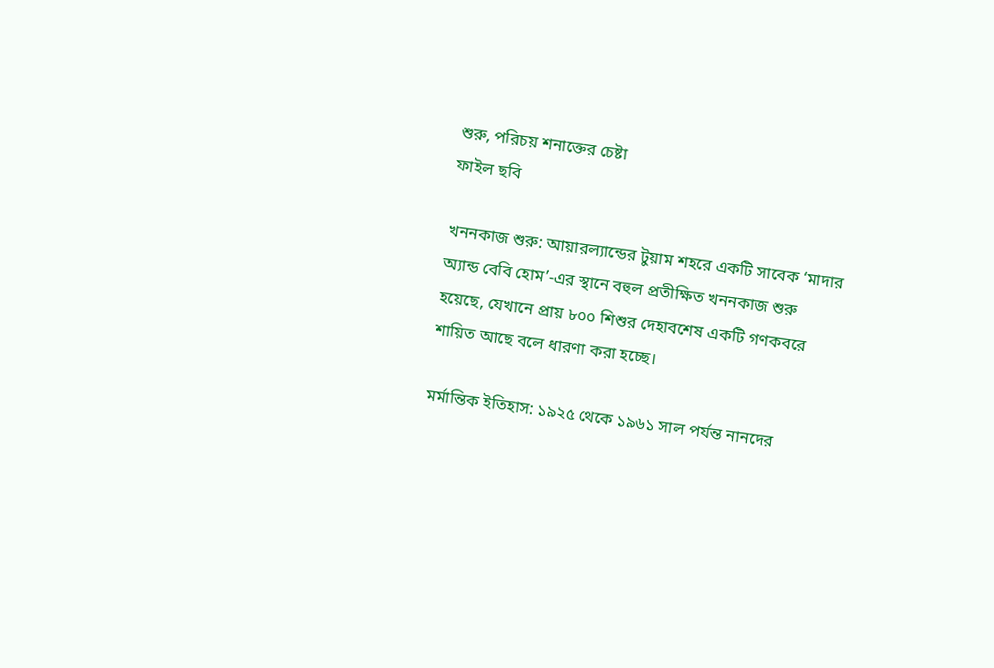শুরু, পরিচয় শনাক্তের চেষ্টা
ফাইল ছবি

খননকাজ শুরু: আয়ারল্যান্ডের টুয়াম শহরে একটি সাবেক ‘মাদার অ্যান্ড বেবি হোম’-এর স্থানে বহুল প্রতীক্ষিত খননকাজ শুরু হয়েছে, যেখানে প্রায় ৮০০ শিশুর দেহাবশেষ একটি গণকবরে শায়িত আছে বলে ধারণা করা হচ্ছে।

মর্মান্তিক ইতিহাস: ১৯২৫ থেকে ১৯৬১ সাল পর্যন্ত নানদের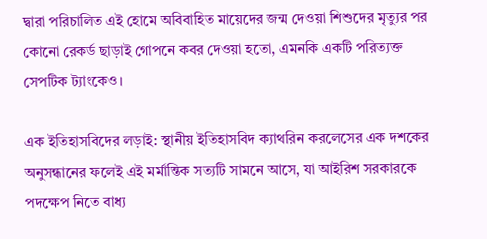দ্বারা পরিচালিত এই হোমে অবিবাহিত মায়েদের জন্ম দেওয়া শিশুদের মৃত্যুর পর কোনো রেকর্ড ছাড়াই গোপনে কবর দেওয়া হতো, এমনকি একটি পরিত্যক্ত সেপটিক ট্যাংকেও।

এক ইতিহাসবিদের লড়াই: স্থানীয় ইতিহাসবিদ ক্যাথরিন করলেসের এক দশকের অনুসন্ধানের ফলেই এই মর্মান্তিক সত্যটি সামনে আসে, যা আইরিশ সরকারকে পদক্ষেপ নিতে বাধ্য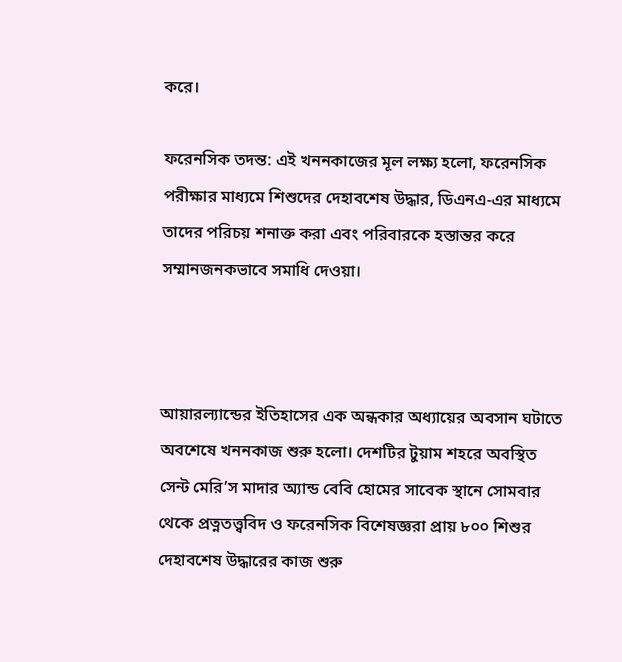করে।

ফরেনসিক তদন্ত: এই খননকাজের মূল লক্ষ্য হলো, ফরেনসিক পরীক্ষার মাধ্যমে শিশুদের দেহাবশেষ উদ্ধার, ডিএনএ-এর মাধ্যমে তাদের পরিচয় শনাক্ত করা এবং পরিবারকে হস্তান্তর করে সম্মানজনকভাবে সমাধি দেওয়া।



আয়ারল্যান্ডের ইতিহাসের এক অন্ধকার অধ্যায়ের অবসান ঘটাতে অবশেষে খননকাজ শুরু হলো। দেশটির টুয়াম শহরে অবস্থিত সেন্ট মেরি’স মাদার অ্যান্ড বেবি হোমের সাবেক স্থানে সোমবার থেকে প্রত্নতত্ত্ববিদ ও ফরেনসিক বিশেষজ্ঞরা প্রায় ৮০০ শিশুর দেহাবশেষ উদ্ধারের কাজ শুরু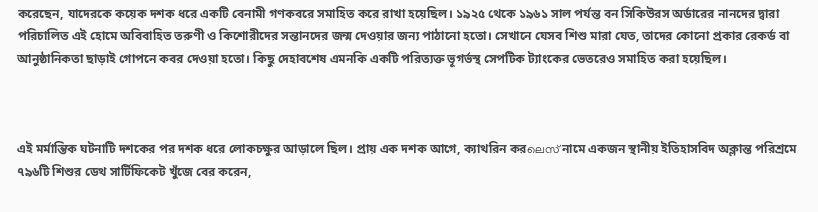করেছেন, যাদেরকে কয়েক দশক ধরে একটি বেনামী গণকবরে সমাহিত করে রাখা হয়েছিল। ১৯২৫ থেকে ১৯৬১ সাল পর্যন্ত বন সিকিউরস অর্ডারের নানদের দ্বারা পরিচালিত এই হোমে অবিবাহিত তরুণী ও কিশোরীদের সন্তানদের জন্ম দেওয়ার জন্য পাঠানো হতো। সেখানে যেসব শিশু মারা যেত, তাদের কোনো প্রকার রেকর্ড বা আনুষ্ঠানিকতা ছাড়াই গোপনে কবর দেওয়া হতো। কিছু দেহাবশেষ এমনকি একটি পরিত্যক্ত ভূগর্ভস্থ সেপটিক ট্যাংকের ভেতরেও সমাহিত করা হয়েছিল।



এই মর্মান্তিক ঘটনাটি দশকের পর দশক ধরে লোকচক্ষুর আড়ালে ছিল। প্রায় এক দশক আগে, ক্যাথরিন করലെസ് নামে একজন স্থানীয় ইতিহাসবিদ অক্লান্ত পরিশ্রমে ৭৯৬টি শিশুর ডেথ সার্টিফিকেট খুঁজে বের করেন,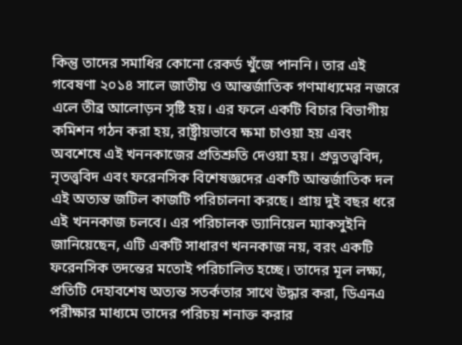কিন্তু তাদের সমাধির কোনো রেকর্ড খুঁজে পাননি। তার এই গবেষণা ২০১৪ সালে জাতীয় ও আন্তর্জাতিক গণমাধ্যমের নজরে এলে তীব্র আলোড়ন সৃষ্টি হয়। এর ফলে একটি বিচার বিভাগীয় কমিশন গঠন করা হয়, রাষ্ট্রীয়ভাবে ক্ষমা চাওয়া হয় এবং অবশেষে এই খননকাজের প্রতিশ্রুতি দেওয়া হয়। প্রত্নতত্ত্ববিদ, নৃতত্ত্ববিদ এবং ফরেনসিক বিশেষজ্ঞদের একটি আন্তর্জাতিক দল এই অত্যন্ত জটিল কাজটি পরিচালনা করছে। প্রায় দুই বছর ধরে এই খননকাজ চলবে। এর পরিচালক ড্যানিয়েল ম্যাকসুইনি জানিয়েছেন, এটি একটি সাধারণ খননকাজ নয়, বরং একটি ফরেনসিক তদন্তের মতোই পরিচালিত হচ্ছে। তাদের মূল লক্ষ্য, প্রতিটি দেহাবশেষ অত্যন্ত সতর্কতার সাথে উদ্ধার করা, ডিএনএ পরীক্ষার মাধ্যমে তাদের পরিচয় শনাক্ত করার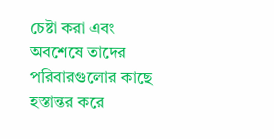চেষ্টা করা এবং অবশেষে তাদের পরিবারগুলোর কাছে হস্তান্তর করে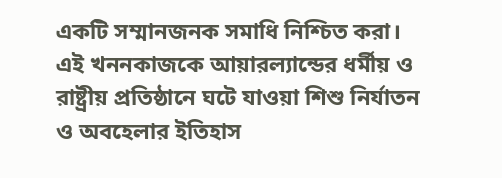একটি সম্মানজনক সমাধি নিশ্চিত করা। এই খননকাজকে আয়ারল্যান্ডের ধর্মীয় ও রাষ্ট্রীয় প্রতিষ্ঠানে ঘটে যাওয়া শিশু নির্যাতন ও অবহেলার ইতিহাস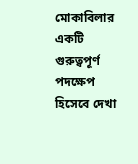মোকাবিলার একটি গুরুত্বপূর্ণ পদক্ষেপ হিসেবে দেখা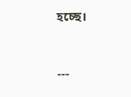হচ্ছে।



---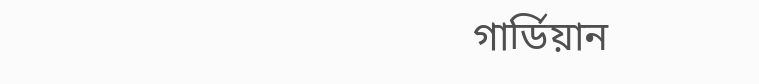গার্ডিয়ান